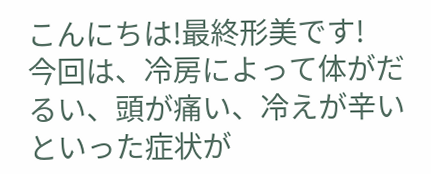こんにちは!最終形美です!
今回は、冷房によって体がだるい、頭が痛い、冷えが辛いといった症状が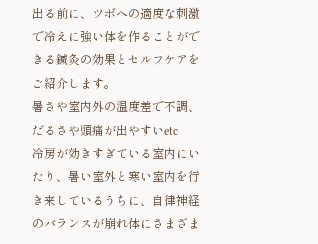出る前に、ツボへの適度な刺激で冷えに強い体を作ることができる鍼灸の効果とセルフケアをご紹介します。
暑さや室内外の温度差で不調、だるさや頭痛が出やすいetc
冷房が効きすぎている室内にいたり、暑い室外と寒い室内を行き来しているうちに、自律神経のバランスが崩れ体にさまざま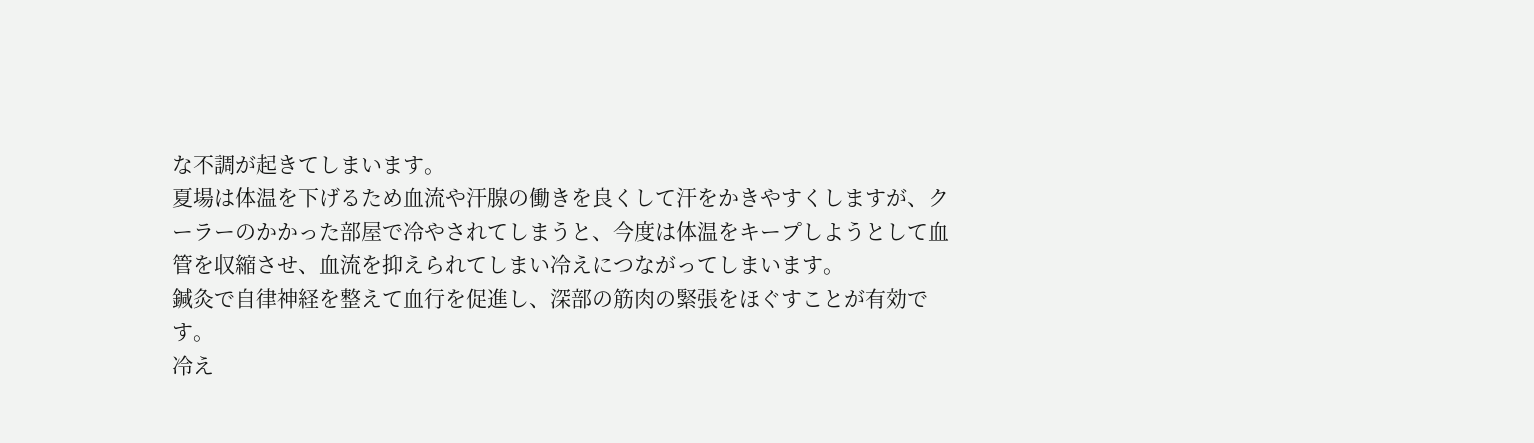な不調が起きてしまいます。
夏場は体温を下げるため血流や汗腺の働きを良くして汗をかきやすくしますが、クーラーのかかった部屋で冷やされてしまうと、今度は体温をキープしようとして血管を収縮させ、血流を抑えられてしまい冷えにつながってしまいます。
鍼灸で自律神経を整えて血行を促進し、深部の筋肉の緊張をほぐすことが有効です。
冷え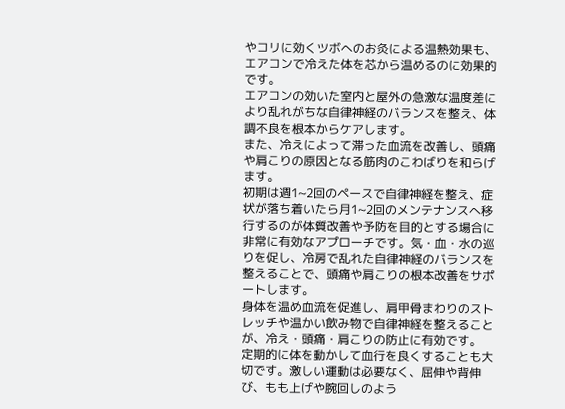やコリに効くツボへのお灸による温熱効果も、エアコンで冷えた体を芯から温めるのに効果的です。
エアコンの効いた室内と屋外の急激な温度差により乱れがちな自律神経のバランスを整え、体調不良を根本からケアします。
また、冷えによって滞った血流を改善し、頭痛や肩こりの原因となる筋肉のこわばりを和らげます。
初期は週1~2回のペースで自律神経を整え、症状が落ち着いたら月1~2回のメンテナンスへ移行するのが体質改善や予防を目的とする場合に非常に有効なアプローチです。気・血・水の巡りを促し、冷房で乱れた自律神経のバランスを整えることで、頭痛や肩こりの根本改善をサポートします。
身体を温め血流を促進し、肩甲骨まわりのストレッチや温かい飲み物で自律神経を整えることが、冷え・頭痛・肩こりの防止に有効です。
定期的に体を動かして血行を良くすることも大切です。激しい運動は必要なく、屈伸や背伸び、もも上げや腕回しのよう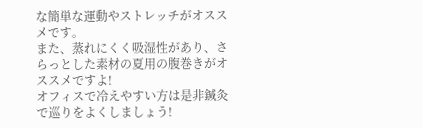な簡単な運動やストレッチがオススメです。
また、蒸れにくく吸湿性があり、さらっとした素材の夏用の腹巻きがオススメですよ!
オフィスで冷えやすい方は是非鍼灸で巡りをよくしましょう!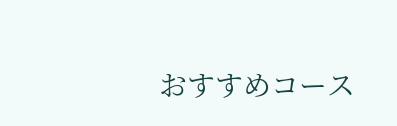おすすめコース